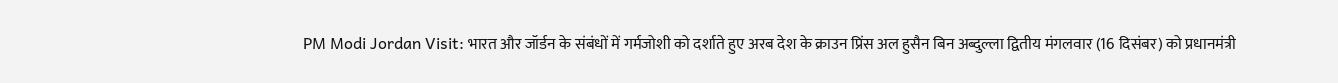PM Modi Jordan Visit: भारत और जॉर्डन के संबंधों में गर्मजोशी को दर्शाते हुए अरब देश के क्राउन प्रिंस अल हुसैन बिन अब्दुल्ला द्वितीय मंगलवार (16 दिसंबर) को प्रधानमंत्री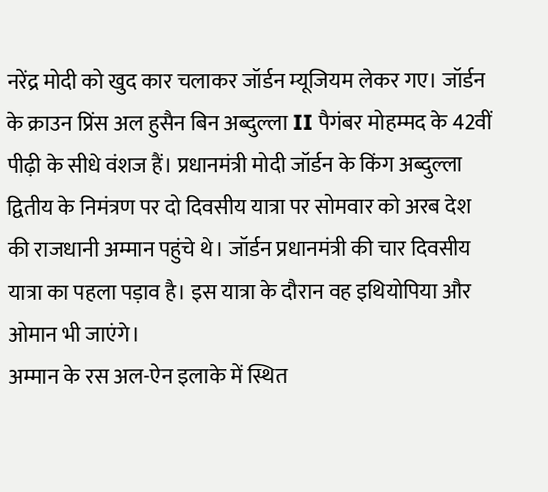नरेंद्र मोदी को खुद कार चलाकर जॉर्डन म्यूजियम लेकर गए। जॉर्डन के क्राउन प्रिंस अल हुसैन बिन अब्दुल्ला II पैगंबर मोहम्मद के 42वीं पीढ़ी के सीधे वंशज हैं। प्रधानमंत्री मोदी जॉर्डन के किंग अब्दुल्ला द्वितीय के निमंत्रण पर दो दिवसीय यात्रा पर सोमवार को अरब देश की राजधानी अम्मान पहुंचे थे। जॉर्डन प्रधानमंत्री की चार दिवसीय यात्रा का पहला पड़ाव है। इस यात्रा के दौरान वह इथियोपिया और ओमान भी जाएंगे।
अम्मान के रस अल-ऐन इलाके में स्थित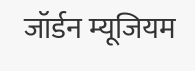जॉर्डन म्यूजियम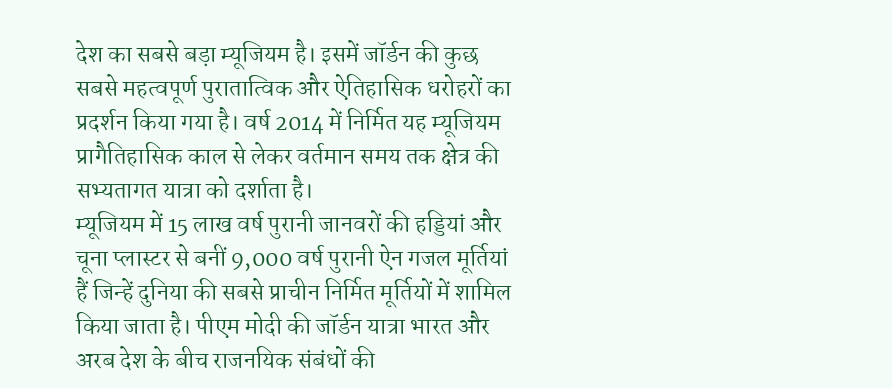देश का सबसे बड़ा म्यूजियम है। इसमें जॉर्डन की कुछ सबसे महत्वपूर्ण पुरातात्विक और ऐतिहासिक धरोहरों का प्रदर्शन किया गया है। वर्ष 2014 में निर्मित यह म्यूजियम प्रागैतिहासिक काल से लेकर वर्तमान समय तक क्षेत्र की सभ्यतागत यात्रा को दर्शाता है।
म्यूजियम में 15 लाख वर्ष पुरानी जानवरों की हड्डियां और चूना प्लास्टर से बनीं 9,000 वर्ष पुरानी ऐन गजल मूर्तियां हैं जिन्हें दुनिया की सबसे प्राचीन निर्मित मूर्तियों में शामिल किया जाता है। पीएम मोदी की जॉर्डन यात्रा भारत और अरब देश के बीच राजनयिक संबंधों की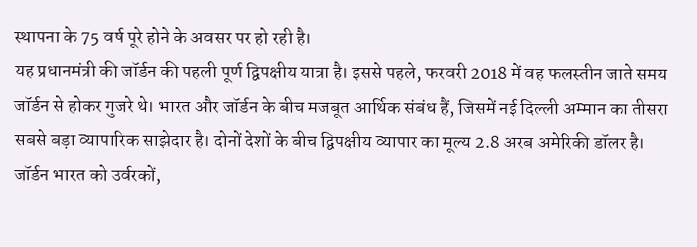स्थापना के 75 वर्ष पूरे होने के अवसर पर हो रही है।
यह प्रधानमंत्री की जॉर्डन की पहली पूर्ण द्विपक्षीय यात्रा है। इससे पहले, फरवरी 2018 में वह फलस्तीन जाते समय जॉर्डन से होकर गुजरे थे। भारत और जॉर्डन के बीच मजबूत आर्थिक संबंध हैं, जिसमें नई दिल्ली अम्मान का तीसरा सबसे बड़ा व्यापारिक साझेदार है। दोनों देशों के बीच द्विपक्षीय व्यापार का मूल्य 2.8 अरब अमेरिकी डॉलर है।
जॉर्डन भारत को उर्वरकों,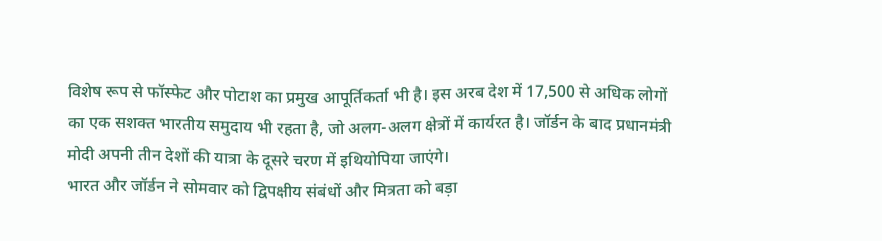विशेष रूप से फॉस्फेट और पोटाश का प्रमुख आपूर्तिकर्ता भी है। इस अरब देश में 17,500 से अधिक लोगों का एक सशक्त भारतीय समुदाय भी रहता है, जो अलग-अलग क्षेत्रों में कार्यरत है। जॉर्डन के बाद प्रधानमंत्री मोदी अपनी तीन देशों की यात्रा के दूसरे चरण में इथियोपिया जाएंगे।
भारत और जॉर्डन ने सोमवार को द्विपक्षीय संबंधों और मित्रता को बड़ा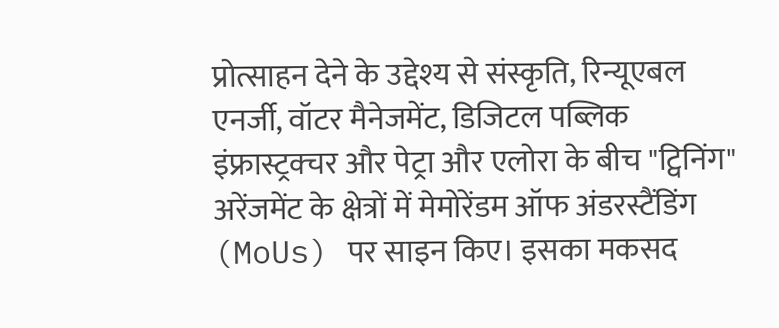प्रोत्साहन देने के उद्देश्य से संस्कृति, रिन्यूएबल एनर्जी, वॉटर मैनेजमेंट, डिजिटल पब्लिक इंफ्रास्ट्रक्चर और पेट्रा और एलोरा के बीच "ट्विनिंग" अरेंजमेंट के क्षेत्रों में मेमोरेंडम ऑफ अंडरस्टैंडिंग (MoUs) पर साइन किए। इसका मकसद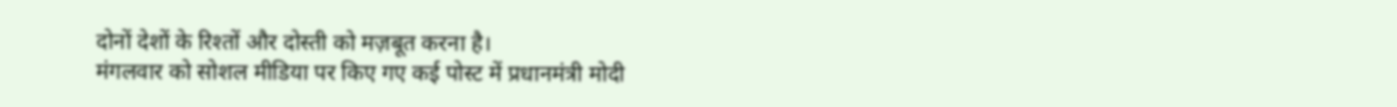दोनों देशों के रिश्तों और दोस्ती को मज़बूत करना है।
मंगलवार को सोशल मीडिया पर किए गए कई पोस्ट में प्रधानमंत्री मोदी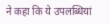ने कहा कि ये उपलब्धियां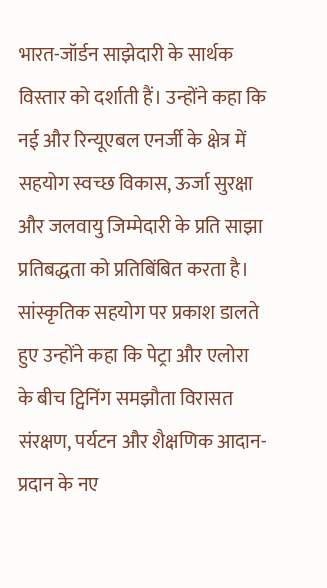भारत-जॉर्डन साझेदारी के सार्थक विस्तार को दर्शाती हैं। उन्होंने कहा कि नई और रिन्यूएबल एनर्जी के क्षेत्र में सहयोग स्वच्छ विकास, ऊर्जा सुरक्षा और जलवायु जिम्मेदारी के प्रति साझा प्रतिबद्धता को प्रतिबिंबित करता है।
सांस्कृतिक सहयोग पर प्रकाश डालते हुए उन्होंने कहा कि पेट्रा और एलोरा के बीच ट्विनिंग समझौता विरासत संरक्षण, पर्यटन और शैक्षणिक आदान-प्रदान के नए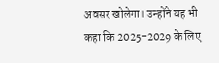अवसर खोलेगा। उन्होंने यह भी कहा कि 2025-2029 के लिए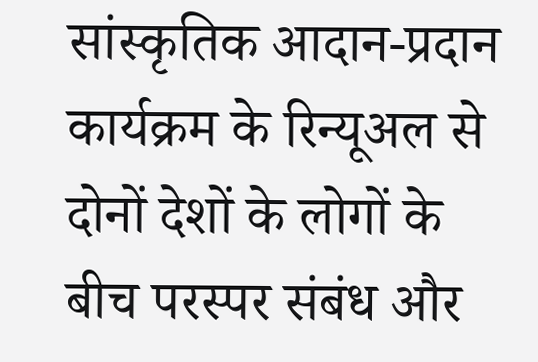सांस्कृतिक आदान-प्रदान कार्यक्रम के रिन्यूअल से दोनों देशों के लोगों के बीच परस्पर संबंध और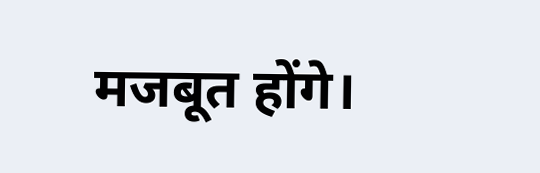मजबूत होंगे।